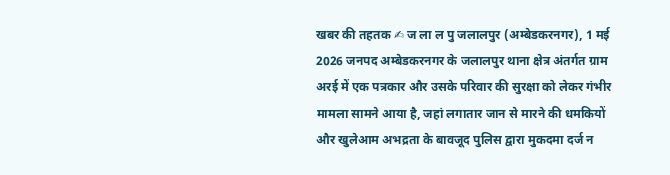खबर की तहतक ✍ ज ला ल पु जलालपुर (अम्बेडकरनगर), 1 मई 2026 जनपद अम्बेडकरनगर के जलालपुर थाना क्षेत्र अंतर्गत ग्राम अरई में एक पत्रकार और उसके परिवार की सुरक्षा को लेकर गंभीर मामला सामने आया है, जहां लगातार जान से मारने की धमकियों और खुलेआम अभद्रता के बावजूद पुलिस द्वारा मुकदमा दर्ज न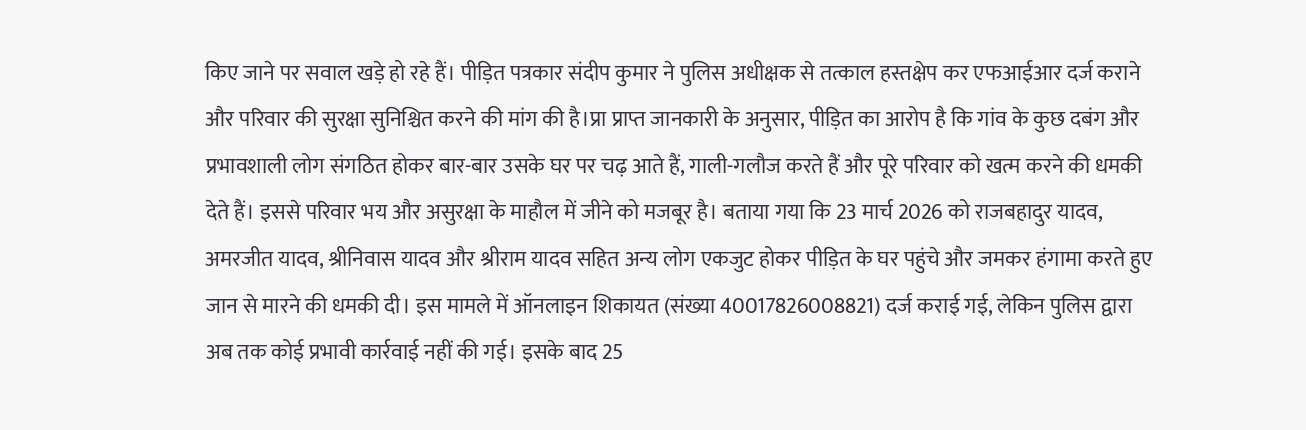किए जाने पर सवाल खड़े हो रहे हैं। पीड़ित पत्रकार संदीप कुमार ने पुलिस अधीक्षक से तत्काल हस्तक्षेप कर एफआईआर दर्ज कराने और परिवार की सुरक्षा सुनिश्चित करने की मांग की है।प्रा प्राप्त जानकारी के अनुसार, पीड़ित का आरोप है कि गांव के कुछ दबंग और प्रभावशाली लोग संगठित होकर बार-बार उसके घर पर चढ़ आते हैं, गाली-गलौज करते हैं और पूरे परिवार को खत्म करने की धमकी देते हैं। इससे परिवार भय और असुरक्षा के माहौल में जीने को मजबूर है। बताया गया कि 23 मार्च 2026 को राजबहादुर यादव, अमरजीत यादव, श्रीनिवास यादव और श्रीराम यादव सहित अन्य लोग एकजुट होकर पीड़ित के घर पहुंचे और जमकर हंगामा करते हुए जान से मारने की धमकी दी। इस मामले में ऑनलाइन शिकायत (संख्या 40017826008821) दर्ज कराई गई, लेकिन पुलिस द्वारा अब तक कोई प्रभावी कार्रवाई नहीं की गई। इसके बाद 25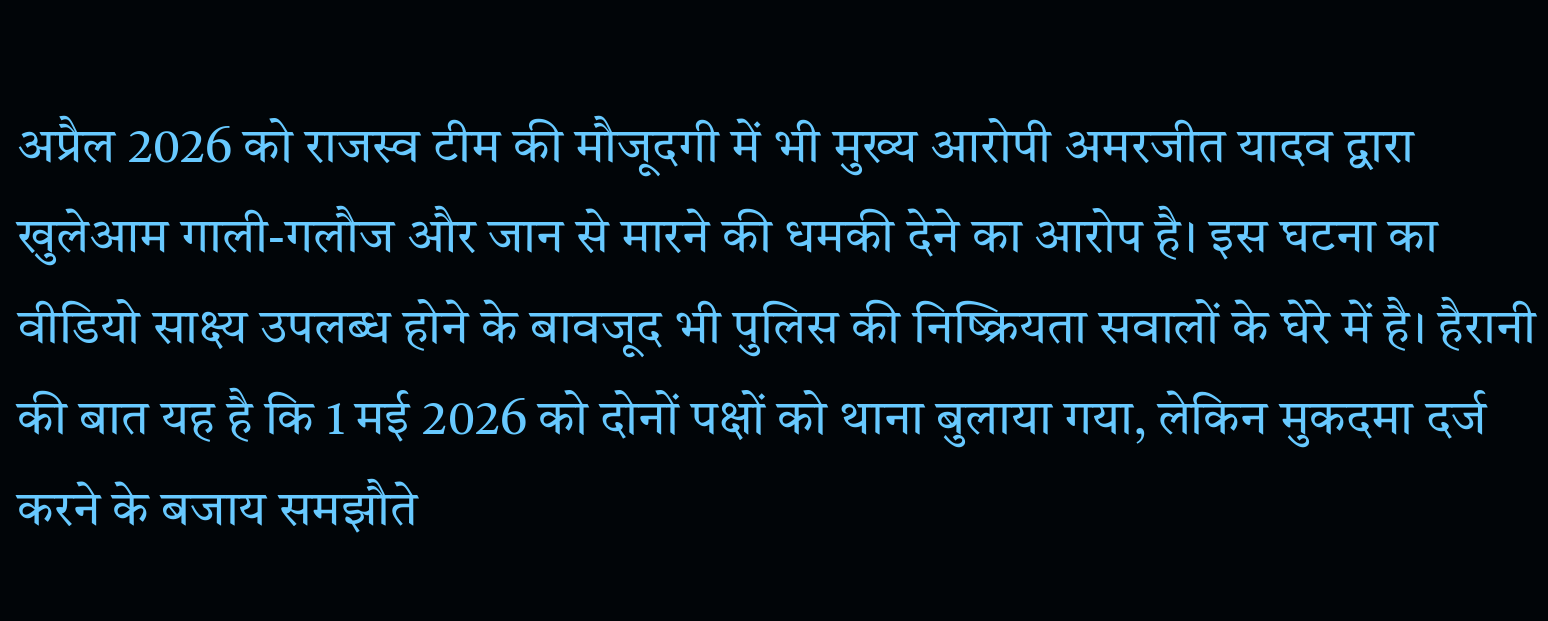अप्रैल 2026 को राजस्व टीम की मौजूदगी में भी मुख्य आरोपी अमरजीत यादव द्वारा खुलेआम गाली-गलौज और जान से मारने की धमकी देने का आरोप है। इस घटना का वीडियो साक्ष्य उपलब्ध होने के बावजूद भी पुलिस की निष्क्रियता सवालों के घेरे में है। हैरानी की बात यह है कि 1 मई 2026 को दोनों पक्षों को थाना बुलाया गया, लेकिन मुकदमा दर्ज करने के बजाय समझौते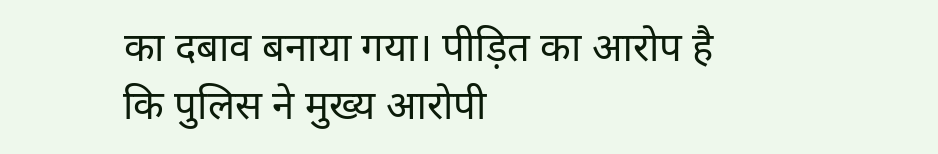का दबाव बनाया गया। पीड़ित का आरोप है कि पुलिस ने मुख्य आरोपी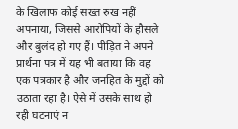के खिलाफ कोई सख्त रुख नहीं अपनाया, जिससे आरोपियों के हौसले और बुलंद हो गए हैं। पीड़ित ने अपने प्रार्थना पत्र में यह भी बताया कि वह एक पत्रकार है और जनहित के मुद्दों को उठाता रहा है। ऐसे में उसके साथ हो रही घटनाएं न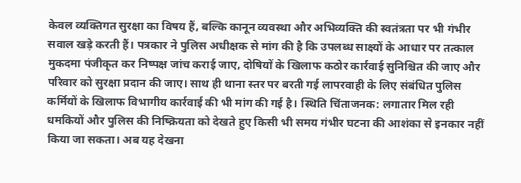केवल व्यक्तिगत सुरक्षा का विषय हैं, बल्कि कानून व्यवस्था और अभिव्यक्ति की स्वतंत्रता पर भी गंभीर सवाल खड़े करती हैं। पत्रकार ने पुलिस अधीक्षक से मांग की है कि उपलब्ध साक्ष्यों के आधार पर तत्काल मुकदमा पंजीकृत कर निष्पक्ष जांच कराई जाए, दोषियों के खिलाफ कठोर कार्रवाई सुनिश्चित की जाए और परिवार को सुरक्षा प्रदान की जाए। साथ ही थाना स्तर पर बरती गई लापरवाही के लिए संबंधित पुलिस कर्मियों के खिलाफ विभागीय कार्रवाई की भी मांग की गई है। स्थिति चिंताजनक: लगातार मिल रही धमकियों और पुलिस की निष्क्रियता को देखते हुए किसी भी समय गंभीर घटना की आशंका से इनकार नहीं किया जा सकता। अब यह देखना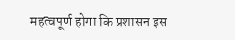महत्वपूर्ण होगा कि प्रशासन इस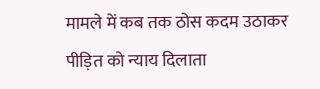मामले में कब तक ठोस कदम उठाकर पीड़ित को न्याय दिलाता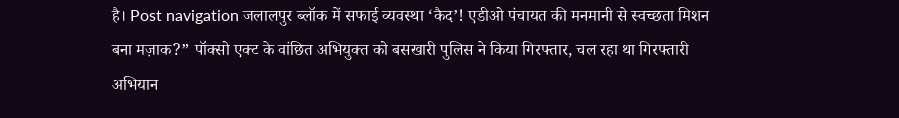है। Post navigation जलालपुर ब्लॉक में सफाई व्यवस्था ‘कैद’! एडीओ पंचायत की मनमानी से स्वच्छता मिशन बना मज़ाक?” पॉक्सो एक्ट के वांछित अभियुक्त को बसखारी पुलिस ने किया गिरफ्तार, चल रहा था गिरफ्तारी अभियान